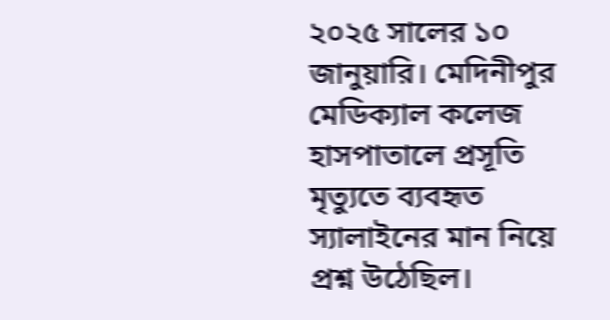২০২৫ সালের ১০ জানুয়ারি। মেদিনীপুর মেডিক্যাল কলেজ হাসপাতালে প্রসূতি মৃত্যুতে ব্যবহৃত স্যালাইনের মান নিয়ে প্রশ্ন উঠেছিল।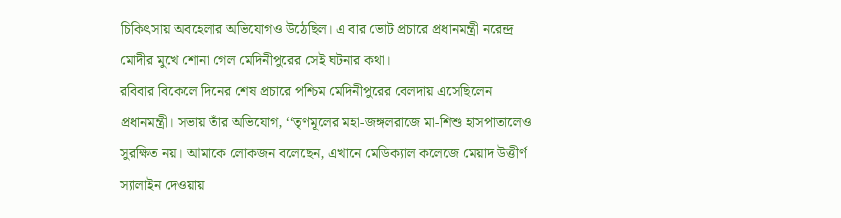চিকিৎসায় অবহেলার অভিযোগও উঠেছিল। এ বার ভোট প্রচারে প্রধানমন্ত্রী নরেন্দ্র মোদীর মুখে শোনা গেল মেদিনীপুরের সেই ঘটনার কথা।
রবিবার বিকেলে দিনের শেষ প্রচারে পশ্চিম মেদিনীপুরের বেলদায় এসেছিলেন প্রধানমন্ত্রী। সভায় তাঁর অভিযোগ, ‘‘তৃণমূলের মহা-জঙ্গলরাজে মা-শিশু হাসপাতালেও সুরক্ষিত নয়। আমাকে লোকজন বলেছেন, এখানে মেডিক্যাল কলেজে মেয়াদ উত্তীর্ণ স্যালাইন দেওয়ায়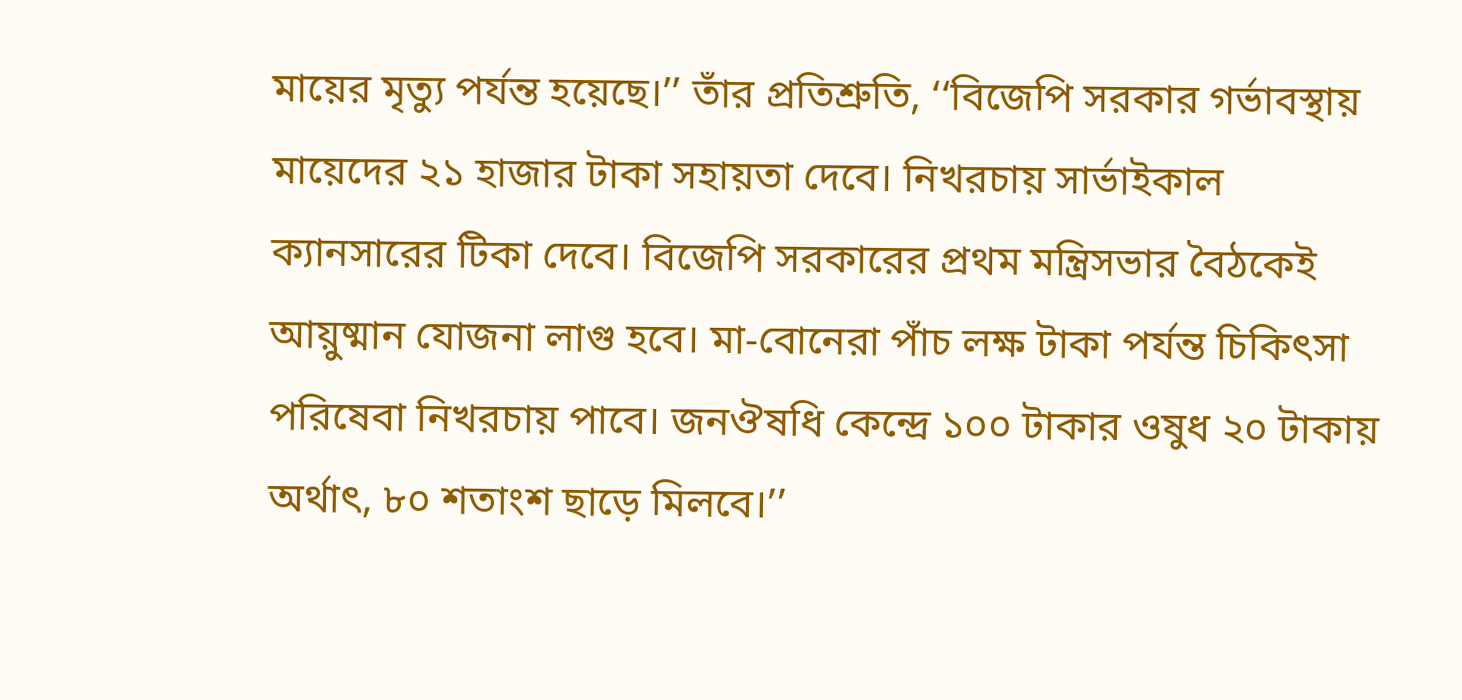মায়ের মৃত্যু পর্যন্ত হয়েছে।’’ তাঁর প্রতিশ্রুতি, ‘‘বিজেপি সরকার গর্ভাবস্থায় মায়েদের ২১ হাজার টাকা সহায়তা দেবে। নিখরচায় সার্ভাইকাল ক্যানসারের টিকা দেবে। বিজেপি সরকারের প্রথম মন্ত্রিসভার বৈঠকেই আয়ুষ্মান যোজনা লাগু হবে। মা-বোনেরা পাঁচ লক্ষ টাকা পর্যন্ত চিকিৎসা পরিষেবা নিখরচায় পাবে। জনঔষধি কেন্দ্রে ১০০ টাকার ওষুধ ২০ টাকায় অর্থাৎ, ৮০ শতাংশ ছাড়ে মিলবে।’’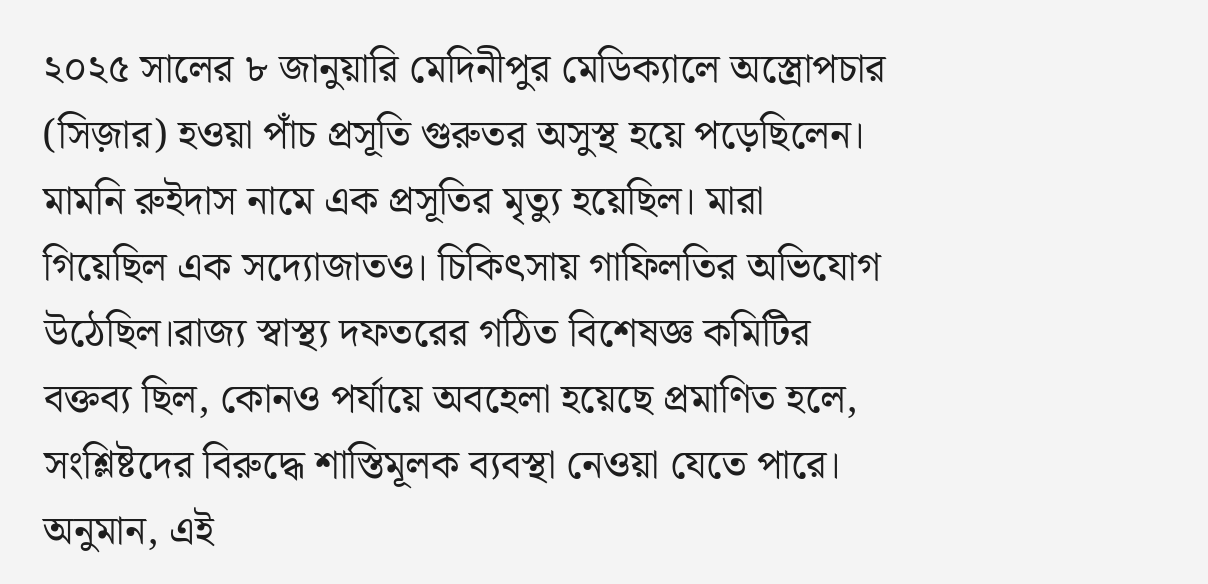২০২৫ সালের ৮ জানুয়ারি মেদিনীপুর মেডিক্যালে অস্ত্রোপচার (সিজ়ার) হওয়া পাঁচ প্রসূতি গুরুতর অসুস্থ হয়ে পড়েছিলেন। মামনি রুইদাস নামে এক প্রসূতির মৃত্যু হয়েছিল। মারা গিয়েছিল এক সদ্যোজাতও। চিকিৎসায় গাফিলতির অভিযোগ উঠেছিল।রাজ্য স্বাস্থ্য দফতরের গঠিত বিশেষজ্ঞ কমিটির বক্তব্য ছিল, কোনও পর্যায়ে অবহেলা হয়েছে প্রমাণিত হলে, সংশ্লিষ্টদের বিরুদ্ধে শাস্তিমূলক ব্যবস্থা নেওয়া যেতে পারে। অনুমান, এই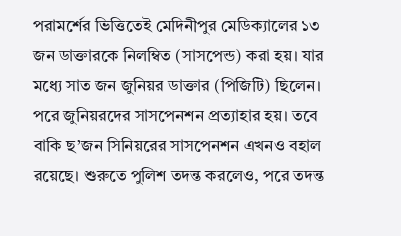পরামর্শের ভিত্তিতেই মেদিনীপুর মেডিক্যালের ১৩ জন ডাক্তারকে নিলম্বিত (সাসপেন্ড) করা হয়। যার মধ্যে সাত জন জুনিয়র ডাক্তার (পিজিটি) ছিলেন। পরে জুনিয়রদের সাসপেনশন প্রত্যাহার হয়। তবে বাকি ছ’জন সিনিয়রের সাসপেনশন এখনও বহাল রয়েছে। শুরুতে পুলিশ তদন্ত করলেও, পরে তদন্ত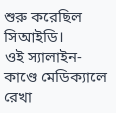শুরু করেছিল সিআইডি।
ওই স্যালাইন-কাণ্ডে মেডিক্যালে রেখা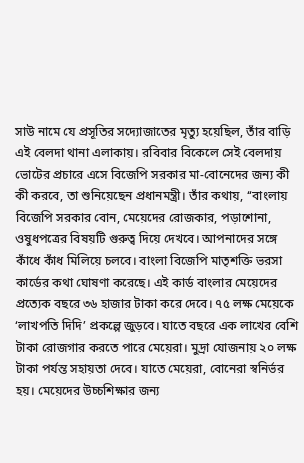সাউ নামে যে প্রসূতির সদ্যোজাতের মৃত্যু হয়েছিল, তাঁর বাড়ি এই বেলদা থানা এলাকায়। রবিবার বিকেলে সেই বেলদায় ভোটের প্রচারে এসে বিজেপি সরকার মা-বোনেদের জন্য কী কী করবে, তা শুনিয়েছেন প্রধানমন্ত্রী। তাঁর কথায়, ‘‘বাংলায় বিজেপি সরকার বোন, মেয়েদের রোজকার, পড়াশোনা, ওষুধপত্রের বিষয়টি গুরুত্ব দিয়ে দেখবে। আপনাদের সঙ্গে কাঁধে কাঁধ মিলিয়ে চলবে। বাংলা বিজেপি মাতৃশক্তি ভরসা কার্ডের কথা ঘোষণা করেছে। এই কার্ড বাংলার মেয়েদের প্রত্যেক বছরে ৩৬ হাজার টাকা করে দেবে। ৭৫ লক্ষ মেয়েকে ‘লাখপতি দিদি’ প্রকল্পে জুড়বে। যাতে বছরে এক লাখের বেশি টাকা রোজগার করতে পারে মেয়েরা। মুদ্রা যোজনায় ২০ লক্ষ টাকা পর্যন্ত সহায়তা দেবে। যাতে মেয়েরা, বোনেরা স্বনির্ভর হয়। মেয়েদের উচ্চশিক্ষার জন্য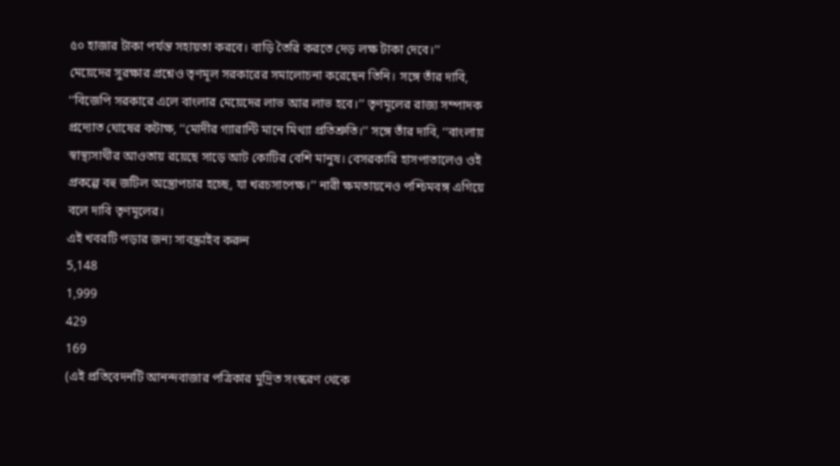৫০ হাজার টাকা পর্যন্ত সহায়তা করবে। বাড়ি তৈরি করতে দেড় লক্ষ টাকা দেবে।’’
মেয়েদের সুরক্ষার প্রশ্নেও তৃণমূল সরকারের সমালোচনা করেছেন তিনি। সঙ্গে তাঁর দাবি, ‘‘বিজেপি সরকারে এলে বাংলার মেয়েদের লাভ আর লাভ হবে।’’ তৃণমূলের রাজ্য সম্পাদক প্রদ্যোত ঘোষের কটাক্ষ, ‘‘মোদীর গ্যারান্টি মানে মিথ্যা প্রতিশ্রুতি।’’ সঙ্গে তাঁর দাবি, ‘‘বাংলায় স্বাস্থ্যসাথীর আওতায় রয়েছে সাড়ে আট কোটির বেশি মানুষ। বেসরকারি হাসপাতালেও ওই প্রকল্পে বহু জটিল অস্ত্রোপচার হচ্ছে, যা খরচসাপেক্ষ।’’ নারী ক্ষমতায়নেও পশ্চিমবঙ্গ এগিয়ে বলে দাবি তৃণমূলের।
এই খবরটি পড়ার জন্য সাবস্ক্রাইব করুন
5,148
1,999
429
169
(এই প্রতিবেদনটি আনন্দবাজার পত্রিকার মুদ্রিত সংস্করণ থেকে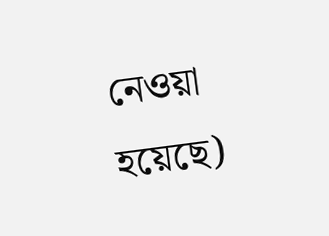নেওয়া হয়েছে)